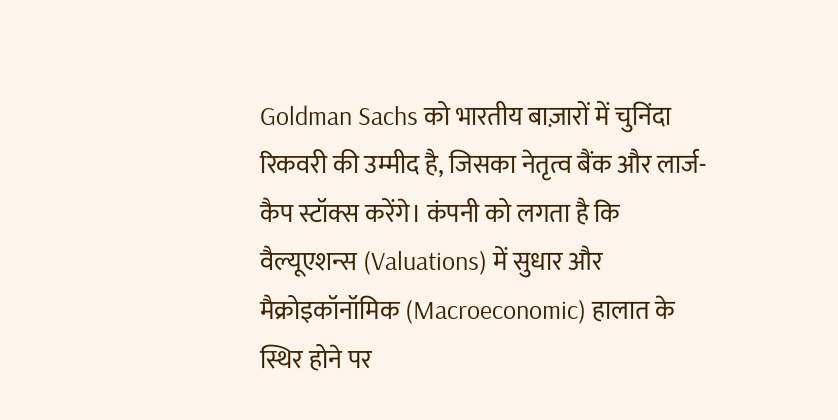Goldman Sachs को भारतीय बाज़ारों में चुनिंदा रिकवरी की उम्मीद है, जिसका नेतृत्व बैंक और लार्ज-कैप स्टॉक्स करेंगे। कंपनी को लगता है कि वैल्यूएशन्स (Valuations) में सुधार और मैक्रोइकॉनॉमिक (Macroeconomic) हालात के स्थिर होने पर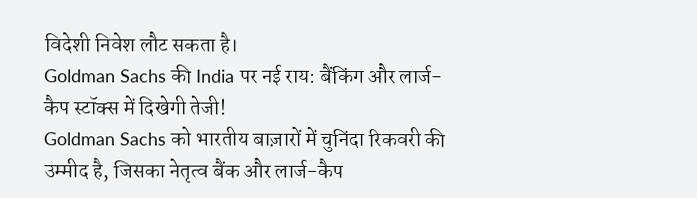विदेशी निवेश लौट सकता है।
Goldman Sachs की India पर नई राय: बैंकिंग और लार्ज-कैप स्टॉक्स में दिखेगी तेजी!
Goldman Sachs को भारतीय बाज़ारों में चुनिंदा रिकवरी की उम्मीद है, जिसका नेतृत्व बैंक और लार्ज-कैप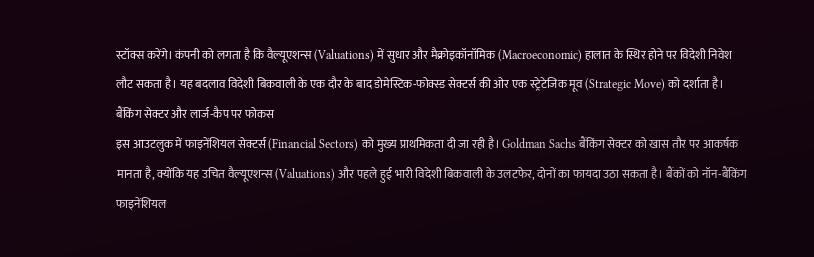स्टॉक्स करेंगे। कंपनी को लगता है कि वैल्यूएशन्स (Valuations) में सुधार और मैक्रोइकॉनॉमिक (Macroeconomic) हालात के स्थिर होने पर विदेशी निवेश लौट सकता है। यह बदलाव विदेशी बिकवाली के एक दौर के बाद डोमेस्टिक-फोक्स्ड सेक्टर्स की ओर एक स्ट्रेटेजिक मूव (Strategic Move) को दर्शाता है।
बैंकिंग सेक्टर और लार्ज-कैप पर फोकस
इस आउटलुक में फाइनेंशियल सेक्टर्स (Financial Sectors) को मुख्य प्राथमिकता दी जा रही है। Goldman Sachs बैंकिंग सेक्टर को खास तौर पर आकर्षक मानता है, क्योंकि यह उचित वैल्यूएशन्स (Valuations) और पहले हुई भारी विदेशी बिकवाली के उलटफेर, दोनों का फायदा उठा सकता है। बैंकों को नॉन-बैंकिंग फाइनेंशियल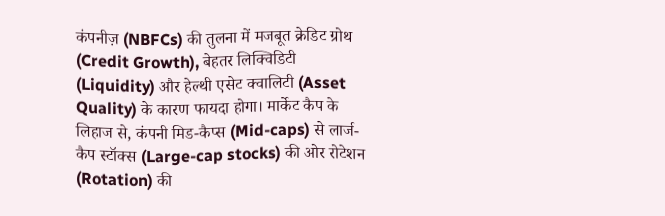कंपनीज़ (NBFCs) की तुलना में मजबूत क्रेडिट ग्रोथ (Credit Growth), बेहतर लिक्विडिटी (Liquidity) और हेल्थी एसेट क्वालिटी (Asset Quality) के कारण फायदा होगा। मार्केट कैप के लिहाज से, कंपनी मिड-कैप्स (Mid-caps) से लार्ज-कैप स्टॉक्स (Large-cap stocks) की ओर रोटेशन (Rotation) की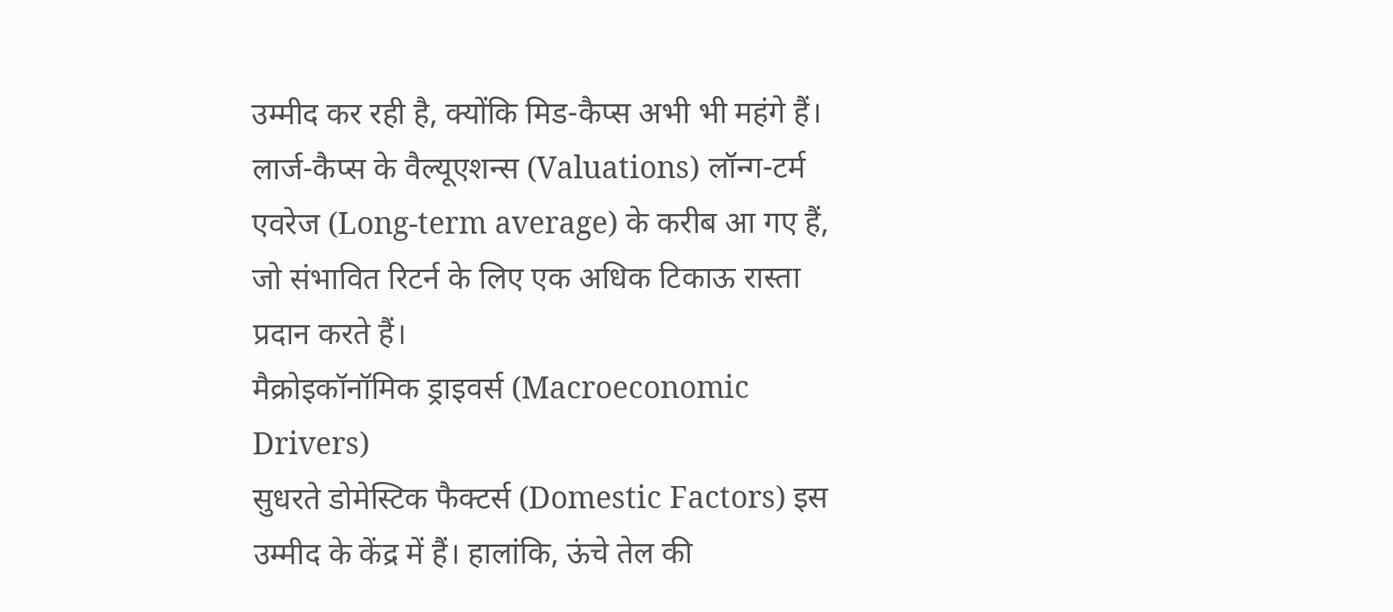उम्मीद कर रही है, क्योंकि मिड-कैप्स अभी भी महंगे हैं। लार्ज-कैप्स के वैल्यूएशन्स (Valuations) लॉन्ग-टर्म एवरेज (Long-term average) के करीब आ गए हैं, जो संभावित रिटर्न के लिए एक अधिक टिकाऊ रास्ता प्रदान करते हैं।
मैक्रोइकॉनॉमिक ड्राइवर्स (Macroeconomic Drivers)
सुधरते डोमेस्टिक फैक्टर्स (Domestic Factors) इस उम्मीद के केंद्र में हैं। हालांकि, ऊंचे तेल की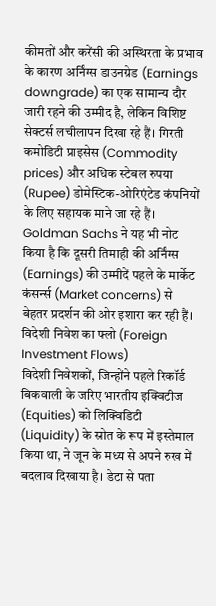कीमतों और करेंसी की अस्थिरता के प्रभाव के कारण अर्निंग्स डाउनग्रेड (Earnings downgrade) का एक सामान्य दौर जारी रहने की उम्मीद है, लेकिन विशिष्ट सेक्टर्स लचीलापन दिखा रहे हैं। गिरती कमोडिटी प्राइसेस (Commodity prices) और अधिक स्टेबल रुपया (Rupee) डोमेस्टिक-ओरिएंटेड कंपनियों के लिए सहायक माने जा रहे हैं। Goldman Sachs ने यह भी नोट किया है कि दूसरी तिमाही की अर्निंग्स (Earnings) की उम्मीदें पहले के मार्केट कंसर्न्स (Market concerns) से बेहतर प्रदर्शन की ओर इशारा कर रही हैं।
विदेशी निवेश का फ्लो (Foreign Investment Flows)
विदेशी निवेशकों, जिन्होंने पहले रिकॉर्ड बिकवाली के जरिए भारतीय इक्विटीज (Equities) को लिक्विडिटी (Liquidity) के स्रोत के रूप में इस्तेमाल किया था, ने जून के मध्य से अपने रुख में बदलाव दिखाया है। डेटा से पता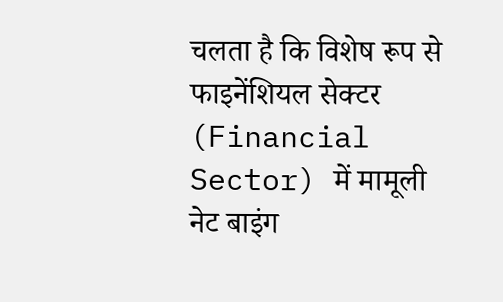चलता है कि विशेष रूप से फाइनेंशियल सेक्टर (Financial Sector) में मामूली नेट बाइंग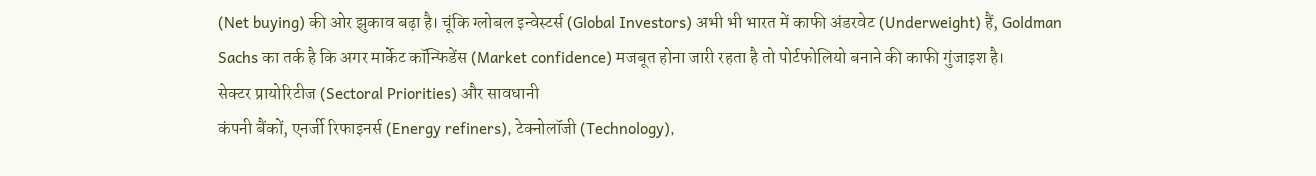(Net buying) की ओर झुकाव बढ़ा है। चूंकि ग्लोबल इन्वेस्टर्स (Global Investors) अभी भी भारत में काफी अंडरवेट (Underweight) हैं, Goldman Sachs का तर्क है कि अगर मार्केट कॉन्फिडेंस (Market confidence) मजबूत होना जारी रहता है तो पोर्टफोलियो बनाने की काफी गुंजाइश है।
सेक्टर प्रायोरिटीज (Sectoral Priorities) और सावधानी
कंपनी बैंकों, एनर्जी रिफाइनर्स (Energy refiners), टेक्नोलॉजी (Technology),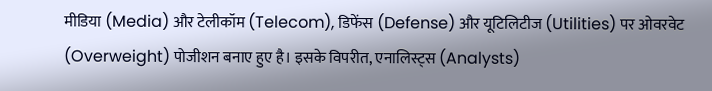मीडिया (Media) और टेलीकॉम (Telecom), डिफेंस (Defense) और यूटिलिटीज (Utilities) पर ओवरवेट (Overweight) पोजीशन बनाए हुए है। इसके विपरीत, एनालिस्ट्स (Analysts)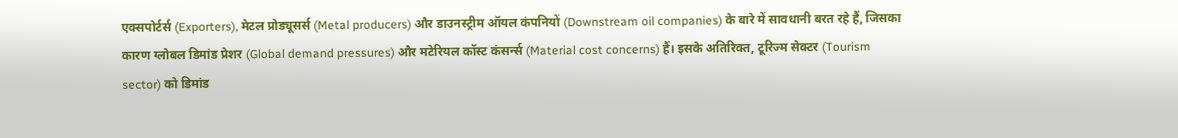एक्सपोर्टर्स (Exporters), मेटल प्रोड्यूसर्स (Metal producers) और डाउनस्ट्रीम ऑयल कंपनियों (Downstream oil companies) के बारे में सावधानी बरत रहे हैं, जिसका कारण ग्लोबल डिमांड प्रेशर (Global demand pressures) और मटेरियल कॉस्ट कंसर्न्स (Material cost concerns) हैं। इसके अतिरिक्त, टूरिज्म सेक्टर (Tourism sector) को डिमांड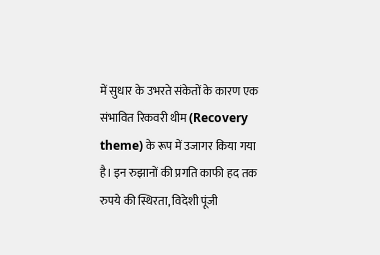में सुधार के उभरते संकेतों के कारण एक संभावित रिकवरी थीम (Recovery theme) के रूप में उजागर किया गया है। इन रुझानों की प्रगति काफी हद तक रुपये की स्थिरता, विदेशी पूंजी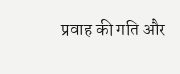प्रवाह की गति और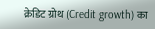क्रेडिट ग्रोथ (Credit growth) का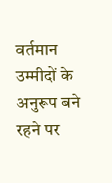वर्तमान उम्मीदों के अनुरूप बने रहने पर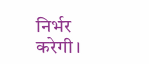निर्भर करेगी।